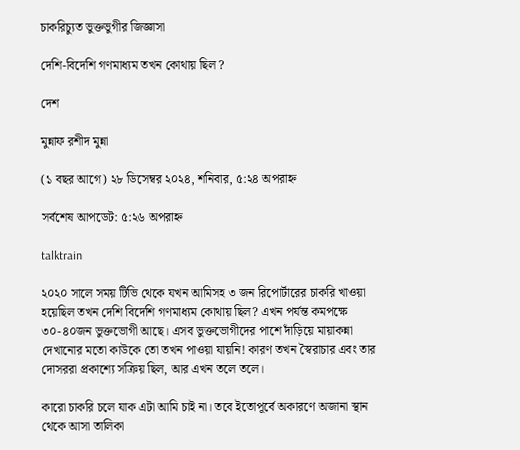চাকরিচ্যুত ভুক্তভুগীর জিজ্ঞাসা

দেশি-বিদেশি গণমাধ্যম তখন কোথায় ছিল ?

দেশ

মুন্নাফ রশীদ মুন্না

(১ বছর আগে) ২৮ ডিসেম্বর ২০২৪, শনিবার, ৫:২৪ অপরাহ্ন

সর্বশেষ আপডেট: ৫:২৬ অপরাহ্ন

talktrain

২০২০ সালে সময় টিভি থেকে যখন আমিসহ ৩ জন রিপোর্টারের চাকরি খাওয়া হয়েছিল তখন দেশি বিদেশি গণমাধ্যম কোথায় ছিল? এখন পর্যন্ত কমপক্ষে ৩০-৪০জন ভুক্তভোগী আছে। এসব ভুক্তভোগীদের পাশে দাঁড়িয়ে মায়াকন্না দেখানোর মতো কাউকে তো তখন পাওয়া যায়নি! কারণ তখন স্বৈরাচার এবং তার দোসররা প্রকাশ্যে সক্রিয় ছিল, আর এখন তলে তলে।

কারো চাকরি চলে যাক এটা আমি চাই না। তবে ইতোপূর্বে অকারণে অজানা স্থান থেকে আসা তালিকা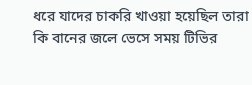ধরে যাদের চাকরি খাওয়া হয়েছিল তারা কি বানের জলে ভেসে সময় টিভির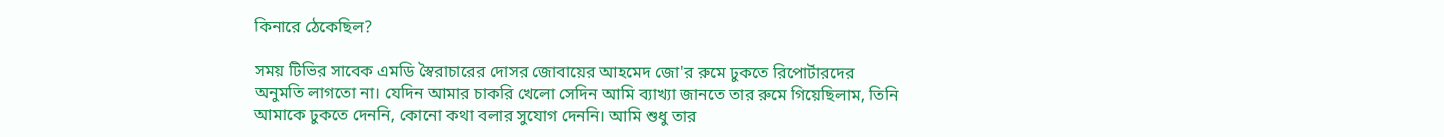কিনারে ঠেকেছিল?

সময় টিভির সাবেক এমডি স্বৈরাচারের দোসর জোবায়ের আহমেদ জো'র রুমে ঢুকতে রিপোর্টারদের অনুমতি লাগতো না। যেদিন আমার চাকরি খেলো সেদিন আমি ব্যাখ্যা জানতে তার রুমে গিয়েছিলাম, তিনি আমাকে ঢুকতে দেননি, কোনো কথা বলার সুযোগ দেননি। আমি শুধু তার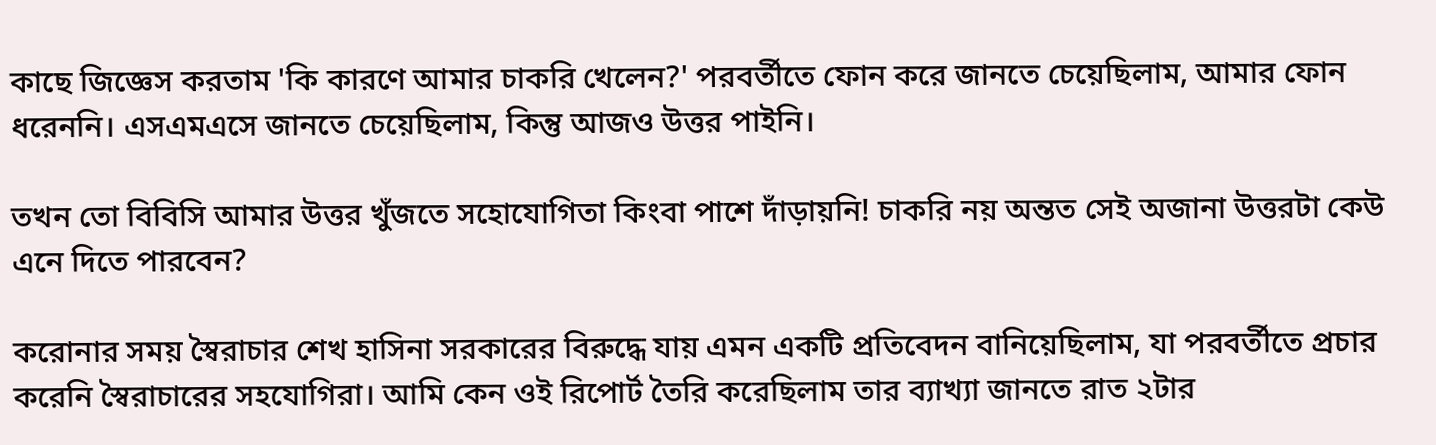কাছে জিজ্ঞেস করতাম 'কি কারণে আমার চাকরি খেলেন?' পরবর্তীতে ফোন করে জানতে চেয়েছিলাম, আমার ফোন ধরেননি। এসএমএসে জানতে চেয়েছিলাম, কিন্তু আজও উত্তর পাইনি।

তখন তো বিবিসি আমার উত্তর খুঁজতে সহোযোগিতা কিংবা পাশে দাঁড়ায়নি! চাকরি নয় অন্তত সেই অজানা উত্তরটা কেউ এনে দিতে পারবেন?

করোনার সময় স্বৈরাচার শেখ হাসিনা সরকারের বিরুদ্ধে যায় এমন একটি প্রতিবেদন বানিয়েছিলাম, যা পরবর্তীতে প্রচার করেনি স্বৈরাচারের সহযোগিরা। আমি কেন ওই রিপোর্ট তৈরি করেছিলাম তার ব্যাখ্যা জানতে রাত ২টার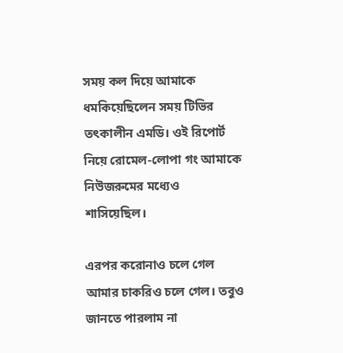সময় কল দিয়ে আমাকে ধমকিয়েছিলেন সময় টিভির তৎকালীন এমডি। ওই রিপোর্ট নিয়ে রোমেল-লোপা গং আমাকে নিউজরুমের মধ্যেও শাসিয়েছিল।

এরপর করোনাও চলে গেল আমার চাকরিও চলে গেল। তবুও জানতে পারলাম না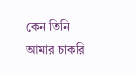কেন তিনি আমার চাকরি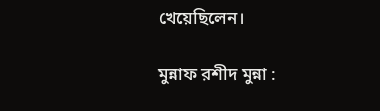খেয়েছিলেন।

মুন্নাফ রশীদ মুন্না :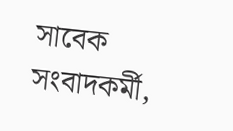সাবেক সংবাদকর্মী,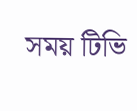সময় টিভি